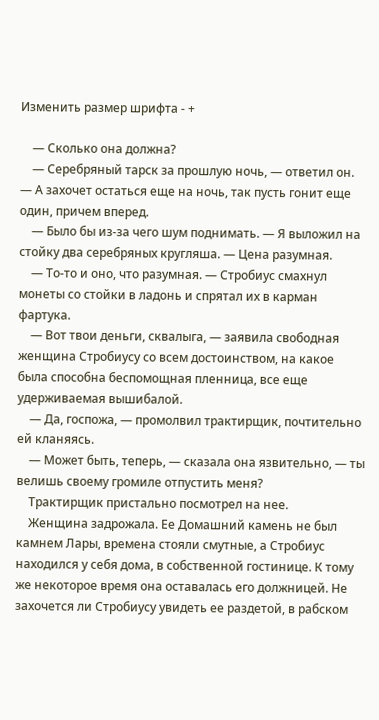Изменить размер шрифта - +

    — Сколько она должна?
    — Серебряный тарск за прошлую ночь, — ответил он. — А захочет остаться еще на ночь, так пусть гонит еще один, причем вперед.
    — Было бы из-за чего шум поднимать. — Я выложил на стойку два серебряных кругляша. — Цена разумная.
    — То-то и оно, что разумная. — Стробиус смахнул монеты со стойки в ладонь и спрятал их в карман фартука.
    — Вот твои деньги, сквалыга, — заявила свободная женщина Стробиусу со всем достоинством, на какое была способна беспомощная пленница, все еще удерживаемая вышибалой.
    — Да, госпожа, — промолвил трактирщик, почтительно ей кланяясь.
    — Может быть, теперь, — сказала она язвительно, — ты велишь своему громиле отпустить меня?
    Трактирщик пристально посмотрел на нее.
    Женщина задрожала. Ее Домашний камень не был камнем Лары, времена стояли смутные, а Стробиус находился у себя дома, в собственной гостинице. К тому же некоторое время она оставалась его должницей. Не захочется ли Стробиусу увидеть ее раздетой, в рабском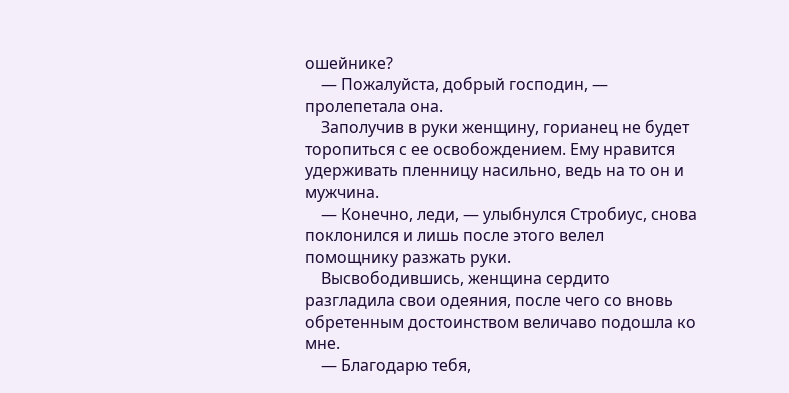ошейнике?
    — Пожалуйста, добрый господин, — пролепетала она.
    Заполучив в руки женщину, горианец не будет торопиться с ее освобождением. Ему нравится удерживать пленницу насильно, ведь на то он и мужчина.
    — Конечно, леди, — улыбнулся Стробиус, снова поклонился и лишь после этого велел помощнику разжать руки.
    Высвободившись, женщина сердито разгладила свои одеяния, после чего со вновь обретенным достоинством величаво подошла ко мне.
    — Благодарю тебя,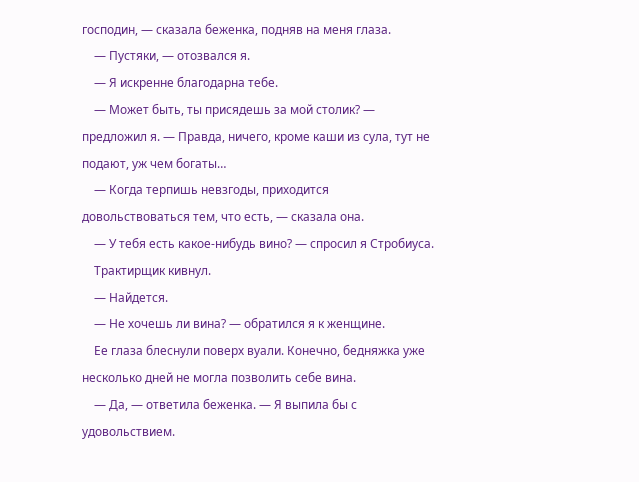господин, — сказала беженка, подняв на меня глаза.
    — Пустяки, — отозвался я.
    — Я искренне благодарна тебе.
    — Может быть, ты присядешь за мой столик? — предложил я. — Правда, ничего, кроме каши из сула, тут не подают, уж чем богаты…
    — Когда терпишь невзгоды, приходится довольствоваться тем, что есть, — сказала она.
    — У тебя есть какое-нибудь вино? — спросил я Стробиуса.
    Трактирщик кивнул.
    — Найдется.
    — Не хочешь ли вина? — обратился я к женщине.
    Ее глаза блеснули поверх вуали. Конечно, бедняжка уже несколько дней не могла позволить себе вина.
    — Да, — ответила беженка. — Я выпила бы с удовольствием.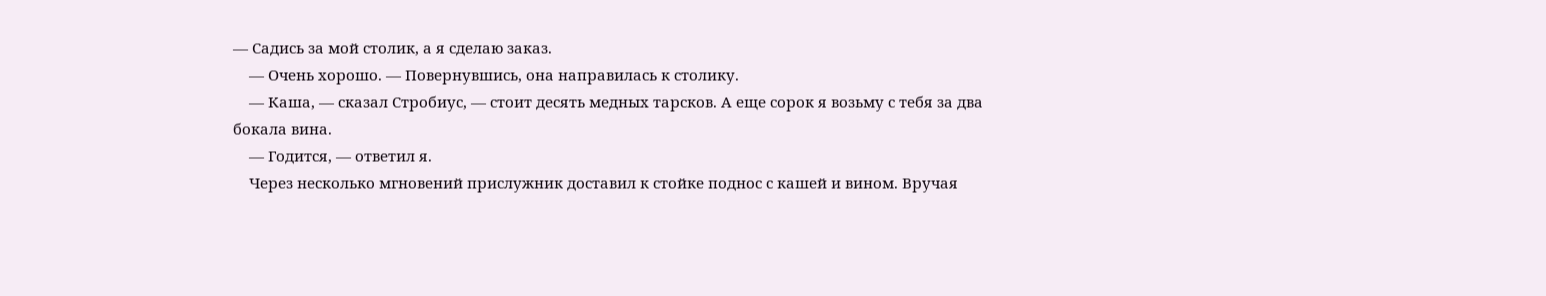— Садись за мой столик, а я сделаю заказ.
    — Очень хорошо. — Повернувшись, она направилась к столику.
    — Каша, — сказал Стробиус, — стоит десять медных тарсков. А еще сорок я возьму с тебя за два бокала вина.
    — Годится, — ответил я.
    Через несколько мгновений прислужник доставил к стойке поднос с кашей и вином. Вручая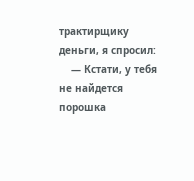трактирщику деньги, я спросил:
    — Кстати, у тебя не найдется порошка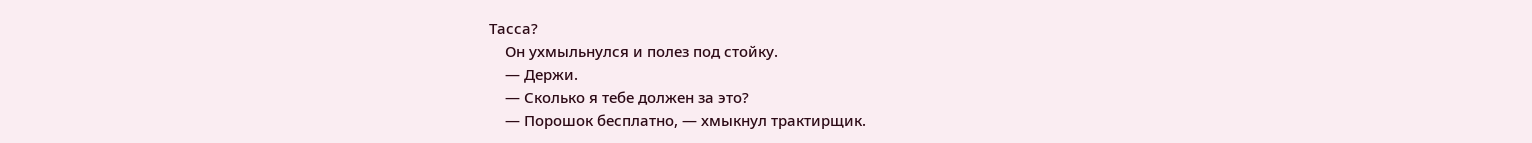Тасса?
    Он ухмыльнулся и полез под стойку.
    — Держи.
    — Сколько я тебе должен за это?
    — Порошок бесплатно, — хмыкнул трактирщик.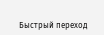Быстрый переход